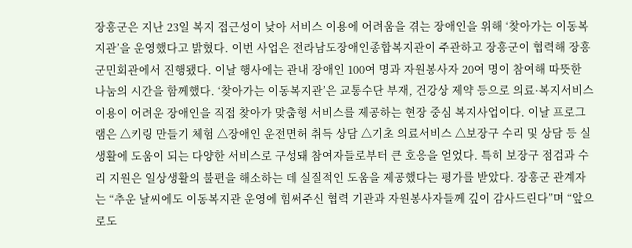장흥군은 지난 23일 복지 접근성이 낮아 서비스 이용에 어려움을 겪는 장애인을 위해 ‘찾아가는 이동복지관’을 운영했다고 밝혔다. 이번 사업은 전라남도장애인종합복지관이 주관하고 장흥군이 협력해 장흥군민회관에서 진행됐다. 이날 행사에는 관내 장애인 100여 명과 자원봉사자 20여 명이 참여해 따뜻한 나눔의 시간을 함께했다. ‘찾아가는 이동복지관’은 교통수단 부재, 건강상 제약 등으로 의료·복지서비스 이용이 어려운 장애인을 직접 찾아가 맞춤형 서비스를 제공하는 현장 중심 복지사업이다. 이날 프로그램은 △키링 만들기 체험 △장애인 운전면허 취득 상담 △기초 의료서비스 △보장구 수리 및 상담 등 실생활에 도움이 되는 다양한 서비스로 구성돼 참여자들로부터 큰 호응을 얻었다. 특히 보장구 점검과 수리 지원은 일상생활의 불편을 해소하는 데 실질적인 도움을 제공했다는 평가를 받았다. 장흥군 관계자는 “추운 날씨에도 이동복지관 운영에 힘써주신 협력 기관과 자원봉사자들께 깊이 감사드린다”며 “앞으로도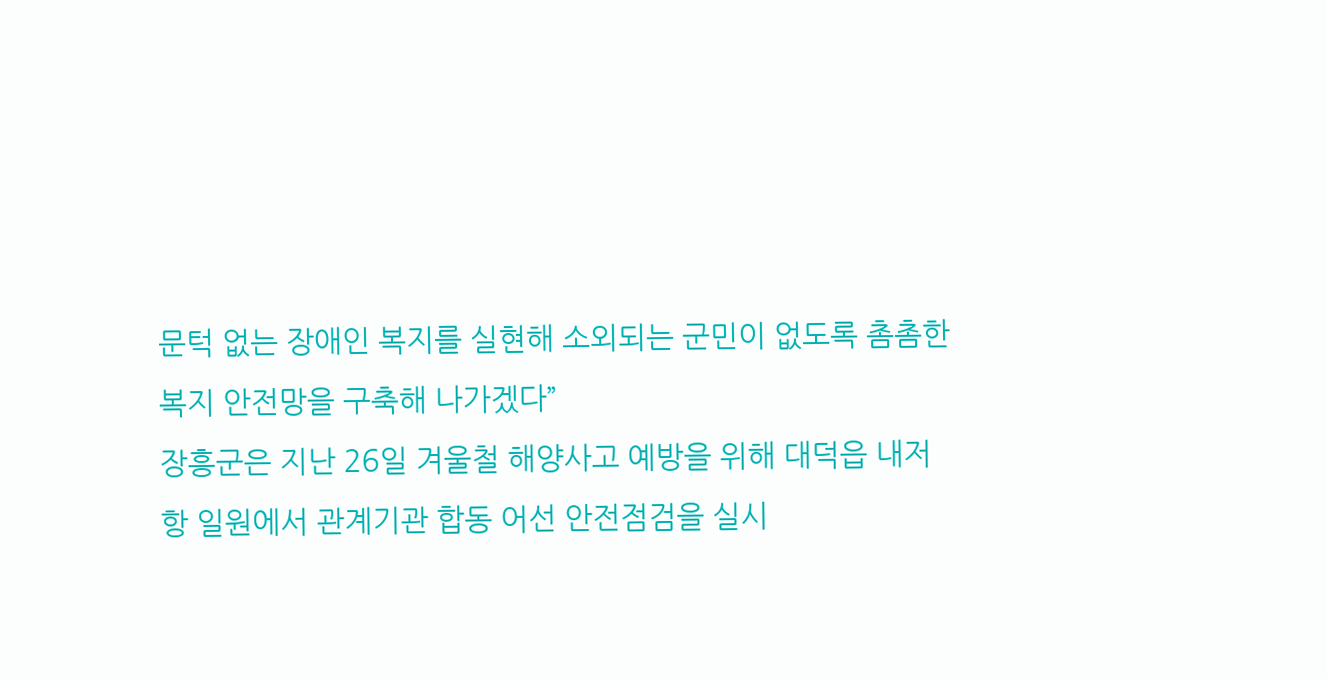문턱 없는 장애인 복지를 실현해 소외되는 군민이 없도록 촘촘한 복지 안전망을 구축해 나가겠다”
장흥군은 지난 26일 겨울철 해양사고 예방을 위해 대덕읍 내저항 일원에서 관계기관 합동 어선 안전점검을 실시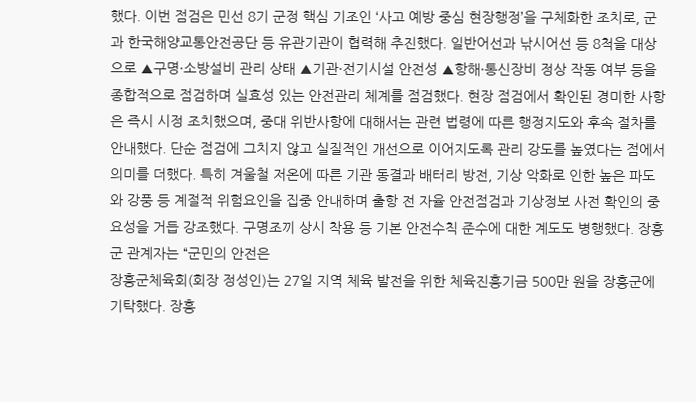했다. 이번 점검은 민선 8기 군정 핵심 기조인 ‘사고 예방 중심 현장행정’을 구체화한 조치로, 군과 한국해양교통안전공단 등 유관기관이 협력해 추진했다. 일반어선과 낚시어선 등 8척을 대상으로 ▲구명·소방설비 관리 상태 ▲기관·전기시설 안전성 ▲항해·통신장비 정상 작동 여부 등을 종합적으로 점검하며 실효성 있는 안전관리 체계를 점검했다. 현장 점검에서 확인된 경미한 사항은 즉시 시정 조치했으며, 중대 위반사항에 대해서는 관련 법령에 따른 행정지도와 후속 절차를 안내했다. 단순 점검에 그치지 않고 실질적인 개선으로 이어지도록 관리 강도를 높였다는 점에서 의미를 더했다. 특히 겨울철 저온에 따른 기관 동결과 배터리 방전, 기상 악화로 인한 높은 파도와 강풍 등 계절적 위험요인을 집중 안내하며 출항 전 자율 안전점검과 기상정보 사전 확인의 중요성을 거듭 강조했다. 구명조끼 상시 착용 등 기본 안전수칙 준수에 대한 계도도 병행했다. 장흥군 관계자는 “군민의 안전은
장흥군체육회(회장 정성인)는 27일 지역 체육 발전을 위한 체육진흥기금 500만 원을 장흥군에 기탁했다. 장흥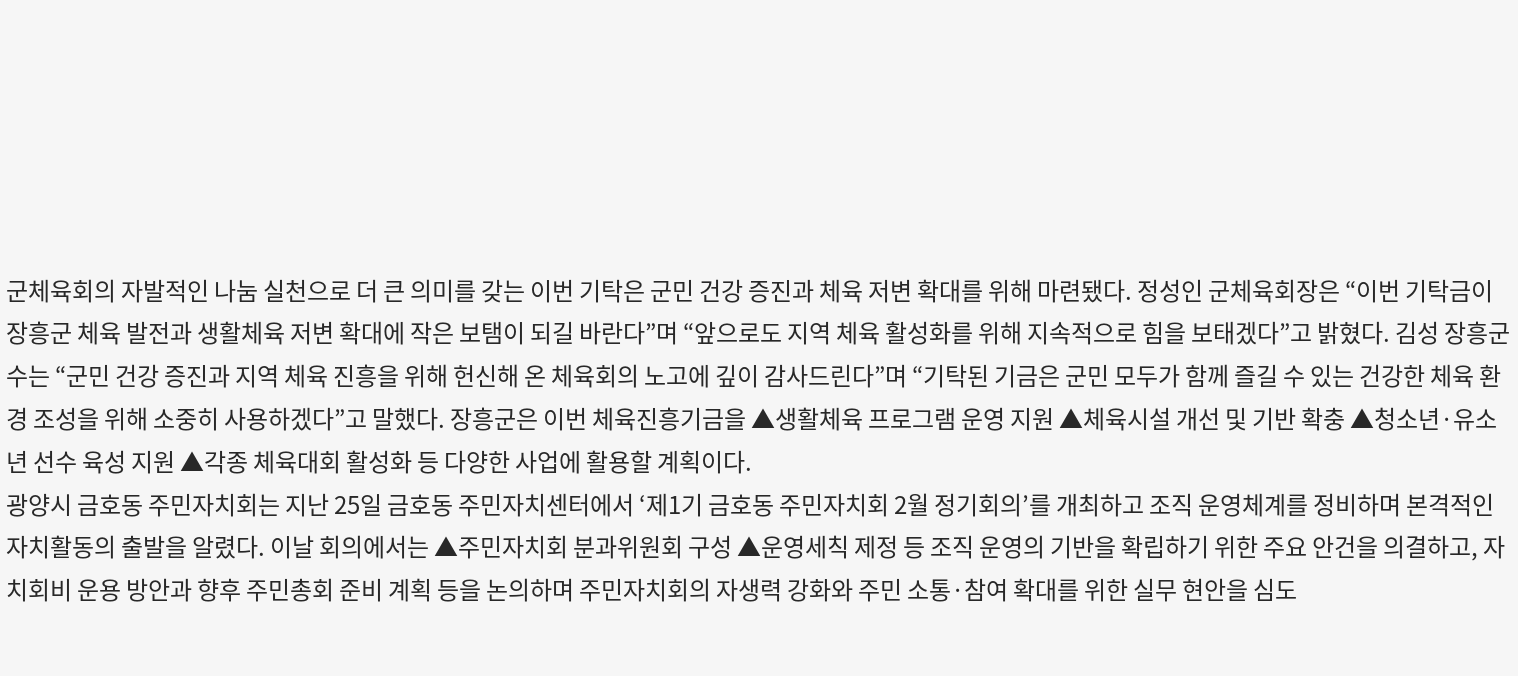군체육회의 자발적인 나눔 실천으로 더 큰 의미를 갖는 이번 기탁은 군민 건강 증진과 체육 저변 확대를 위해 마련됐다. 정성인 군체육회장은 “이번 기탁금이 장흥군 체육 발전과 생활체육 저변 확대에 작은 보탬이 되길 바란다”며 “앞으로도 지역 체육 활성화를 위해 지속적으로 힘을 보태겠다”고 밝혔다. 김성 장흥군수는 “군민 건강 증진과 지역 체육 진흥을 위해 헌신해 온 체육회의 노고에 깊이 감사드린다”며 “기탁된 기금은 군민 모두가 함께 즐길 수 있는 건강한 체육 환경 조성을 위해 소중히 사용하겠다”고 말했다. 장흥군은 이번 체육진흥기금을 ▲생활체육 프로그램 운영 지원 ▲체육시설 개선 및 기반 확충 ▲청소년·유소년 선수 육성 지원 ▲각종 체육대회 활성화 등 다양한 사업에 활용할 계획이다.
광양시 금호동 주민자치회는 지난 25일 금호동 주민자치센터에서 ‘제1기 금호동 주민자치회 2월 정기회의’를 개최하고 조직 운영체계를 정비하며 본격적인 자치활동의 출발을 알렸다. 이날 회의에서는 ▲주민자치회 분과위원회 구성 ▲운영세칙 제정 등 조직 운영의 기반을 확립하기 위한 주요 안건을 의결하고, 자치회비 운용 방안과 향후 주민총회 준비 계획 등을 논의하며 주민자치회의 자생력 강화와 주민 소통·참여 확대를 위한 실무 현안을 심도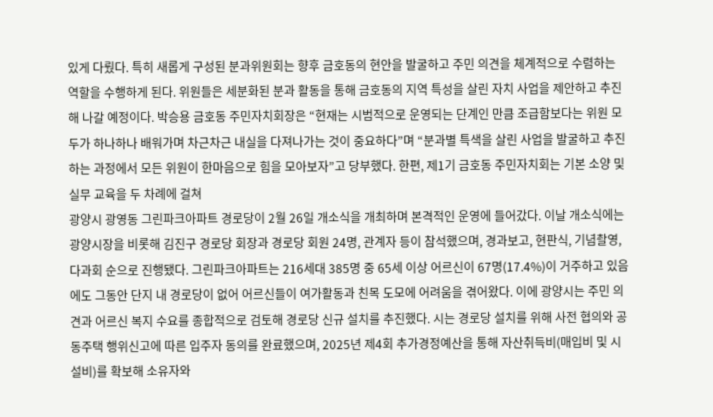있게 다뤘다. 특히 새롭게 구성된 분과위원회는 향후 금호동의 현안을 발굴하고 주민 의견을 체계적으로 수렴하는 역할을 수행하게 된다. 위원들은 세분화된 분과 활동을 통해 금호동의 지역 특성을 살린 자치 사업을 제안하고 추진해 나갈 예정이다. 박승용 금호동 주민자치회장은 “현재는 시범적으로 운영되는 단계인 만큼 조급함보다는 위원 모두가 하나하나 배워가며 차근차근 내실을 다져나가는 것이 중요하다”며 “분과별 특색을 살린 사업을 발굴하고 추진하는 과정에서 모든 위원이 한마음으로 힘을 모아보자”고 당부했다. 한편, 제1기 금호동 주민자치회는 기본 소양 및 실무 교육을 두 차례에 걸쳐
광양시 광영동 그린파크아파트 경로당이 2월 26일 개소식을 개최하며 본격적인 운영에 들어갔다. 이날 개소식에는 광양시장을 비롯해 김진구 경로당 회장과 경로당 회원 24명, 관계자 등이 참석했으며, 경과보고, 현판식, 기념촬영, 다과회 순으로 진행됐다. 그린파크아파트는 216세대 385명 중 65세 이상 어르신이 67명(17.4%)이 거주하고 있음에도 그동안 단지 내 경로당이 없어 어르신들이 여가활동과 친목 도모에 어려움을 겪어왔다. 이에 광양시는 주민 의견과 어르신 복지 수요를 종합적으로 검토해 경로당 신규 설치를 추진했다. 시는 경로당 설치를 위해 사전 협의와 공동주택 행위신고에 따른 입주자 동의를 완료했으며, 2025년 제4회 추가경정예산을 통해 자산취득비(매입비 및 시설비)를 확보해 소유자와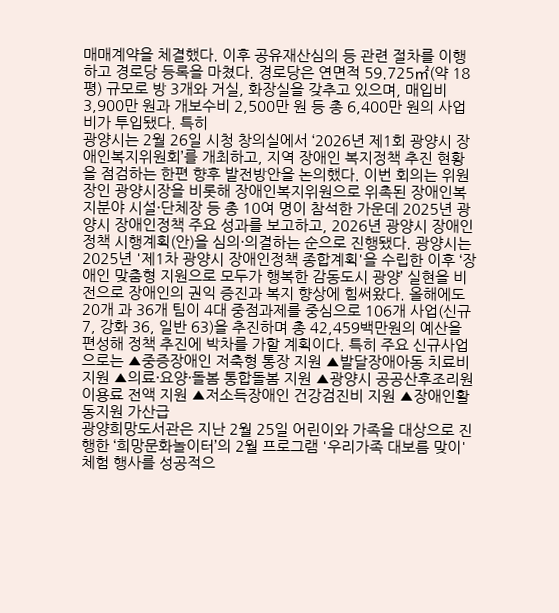매매계약을 체결했다. 이후 공유재산심의 등 관련 절차를 이행하고 경로당 등록을 마쳤다. 경로당은 연면적 59.725㎡(약 18평) 규모로 방 3개와 거실, 화장실을 갖추고 있으며, 매입비 3,900만 원과 개보수비 2,500만 원 등 총 6,400만 원의 사업비가 투입됐다. 특히
광양시는 2월 26일 시청 창의실에서 ‘2026년 제1회 광양시 장애인복지위원회’를 개최하고, 지역 장애인 복지정책 추진 현황을 점검하는 한편 향후 발전방안을 논의했다. 이번 회의는 위원장인 광양시장을 비롯해 장애인복지위원으로 위촉된 장애인복지분야 시설·단체장 등 총 10여 명이 참석한 가운데 2025년 광양시 장애인정책 주요 성과를 보고하고, 2026년 광양시 장애인 정책 시행계획(안)을 심의·의결하는 순으로 진행됐다. 광양시는 2025년 '제1차 광양시 장애인정책 종합계획'을 수립한 이후 ‘장애인 맞춤형 지원으로 모두가 행복한 감동도시 광양’ 실현을 비전으로 장애인의 권익 증진과 복지 향상에 힘써왔다. 올해에도 20개 과 36개 팀이 4대 중점과제를 중심으로 106개 사업(신규 7, 강화 36, 일반 63)을 추진하며 총 42,459백만원의 예산을 편성해 정책 추진에 박차를 가할 계획이다. 특히 주요 신규사업으로는 ▲중증장애인 저축형 통장 지원 ▲발달장애아동 치료비 지원 ▲의료·요양·돌봄 통합돌봄 지원 ▲광양시 공공산후조리원 이용료 전액 지원 ▲저소득장애인 건강검진비 지원 ▲장애인활동지원 가산급
광양희망도서관은 지난 2월 25일 어린이와 가족을 대상으로 진행한 ‘희망문화놀이터’의 2월 프로그램 '우리가족 대보름 맞이' 체험 행사를 성공적으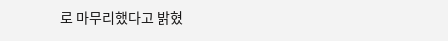로 마무리했다고 밝혔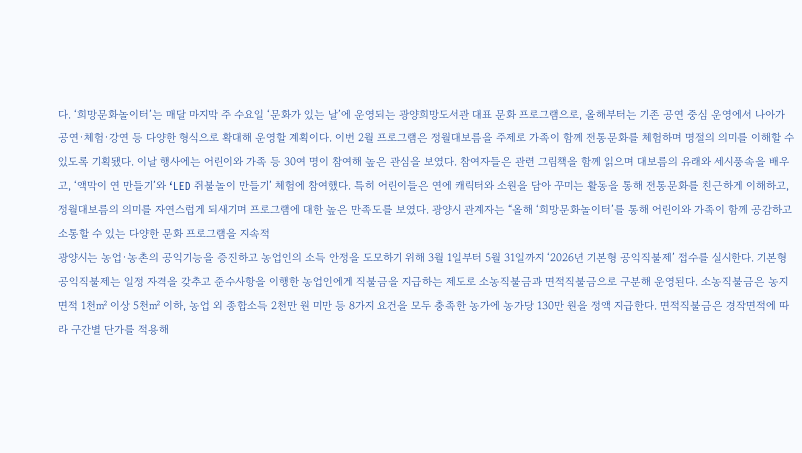다. ‘희망문화놀이터’는 매달 마지막 주 수요일 ‘문화가 있는 날’에 운영되는 광양희망도서관 대표 문화 프로그램으로, 올해부터는 기존 공연 중심 운영에서 나아가 공연·체험·강연 등 다양한 형식으로 확대해 운영할 계획이다. 이번 2월 프로그램은 정월대보름을 주제로 가족이 함께 전통문화를 체험하며 명절의 의미를 이해할 수 있도록 기획됐다. 이날 행사에는 어린이와 가족 등 30여 명이 참여해 높은 관심을 보였다. 참여자들은 관련 그림책을 함께 읽으며 대보름의 유래와 세시풍속을 배우고, ‘액막이 연 만들기’와 ‘LED 쥐불놀이 만들기’ 체험에 참여했다. 특히 어린이들은 연에 캐릭터와 소원을 담아 꾸미는 활동을 통해 전통문화를 친근하게 이해하고, 정월대보름의 의미를 자연스럽게 되새기며 프로그램에 대한 높은 만족도를 보였다. 광양시 관계자는 “올해 ‘희망문화놀이터’를 통해 어린이와 가족이 함께 공감하고 소통할 수 있는 다양한 문화 프로그램을 지속적
광양시는 농업·농촌의 공익기능을 증진하고 농업인의 소득 안정을 도모하기 위해 3월 1일부터 5월 31일까지 ‘2026년 기본형 공익직불제’ 접수를 실시한다. 기본형 공익직불제는 일정 자격을 갖추고 준수사항을 이행한 농업인에게 직불금을 지급하는 제도로 소농직불금과 면적직불금으로 구분해 운영된다. 소농직불금은 농지 면적 1천㎡ 이상 5천㎡ 이하, 농업 외 종합소득 2천만 원 미만 등 8가지 요건을 모두 충족한 농가에 농가당 130만 원을 정액 지급한다. 면적직불금은 경작면적에 따라 구간별 단가를 적용해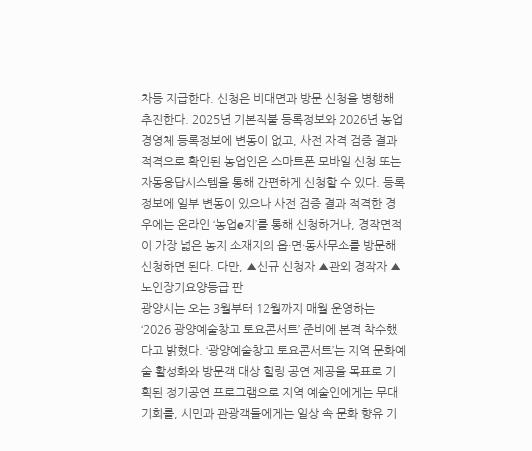차등 지급한다. 신청은 비대면과 방문 신청을 병행해 추진한다. 2025년 기본직불 등록정보와 2026년 농업경영체 등록정보에 변동이 없고, 사전 자격 검증 결과 적격으로 확인된 농업인은 스마트폰 모바일 신청 또는 자동응답시스템을 통해 간편하게 신청할 수 있다. 등록정보에 일부 변동이 있으나 사전 검증 결과 적격한 경우에는 온라인 ‘농업e지’를 통해 신청하거나, 경작면적이 가장 넓은 농지 소재지의 읍·면·동사무소를 방문해 신청하면 된다. 다만, ▲신규 신청자 ▲관외 경작자 ▲노인장기요양등급 판
광양시는 오는 3월부터 12월까지 매월 운영하는 ‘2026 광양예술창고 토요콘서트’ 준비에 본격 착수했다고 밝혔다. ‘광양예술창고 토요콘서트’는 지역 문화예술 활성화와 방문객 대상 힐링 공연 제공을 목표로 기획된 정기공연 프로그램으로 지역 예술인에게는 무대 기회를, 시민과 관광객들에게는 일상 속 문화 향유 기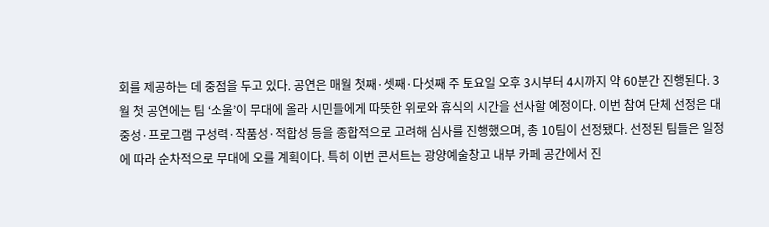회를 제공하는 데 중점을 두고 있다. 공연은 매월 첫째·셋째·다섯째 주 토요일 오후 3시부터 4시까지 약 60분간 진행된다. 3월 첫 공연에는 팀 ‘소울’이 무대에 올라 시민들에게 따뜻한 위로와 휴식의 시간을 선사할 예정이다. 이번 참여 단체 선정은 대중성·프로그램 구성력·작품성·적합성 등을 종합적으로 고려해 심사를 진행했으며, 총 10팀이 선정됐다. 선정된 팀들은 일정에 따라 순차적으로 무대에 오를 계획이다. 특히 이번 콘서트는 광양예술창고 내부 카페 공간에서 진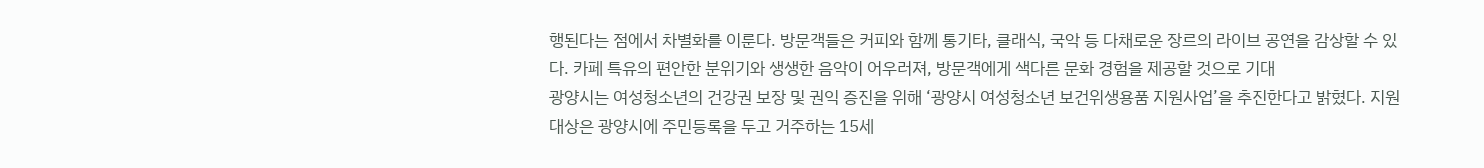행된다는 점에서 차별화를 이룬다. 방문객들은 커피와 함께 통기타, 클래식, 국악 등 다채로운 장르의 라이브 공연을 감상할 수 있다. 카페 특유의 편안한 분위기와 생생한 음악이 어우러져, 방문객에게 색다른 문화 경험을 제공할 것으로 기대
광양시는 여성청소년의 건강권 보장 및 권익 증진을 위해 ‘광양시 여성청소년 보건위생용품 지원사업’을 추진한다고 밝혔다. 지원 대상은 광양시에 주민등록을 두고 거주하는 15세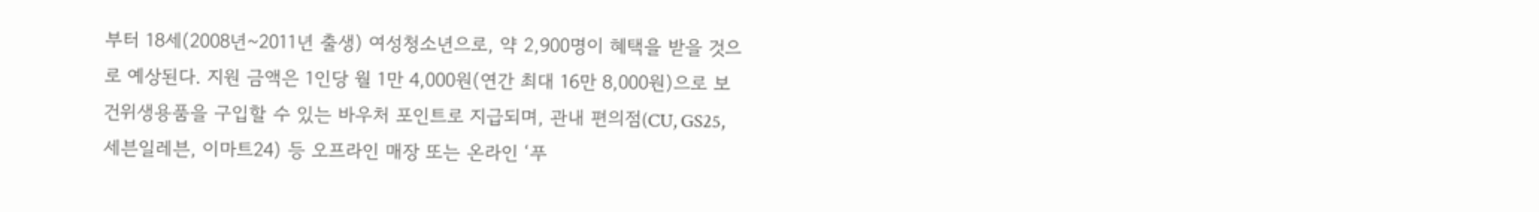부터 18세(2008년~2011년 출생) 여성청소년으로, 약 2,900명이 혜택을 받을 것으로 예상된다. 지원 금액은 1인당 월 1만 4,000원(연간 최대 16만 8,000원)으로 보건위생용품을 구입할 수 있는 바우처 포인트로 지급되며, 관내 편의점(CU, GS25, 세븐일레븐, 이마트24) 등 오프라인 매장 또는 온라인 ‘푸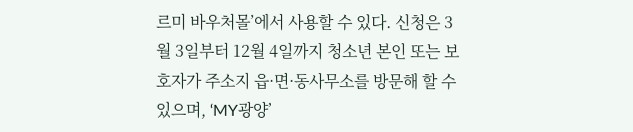르미 바우처몰’에서 사용할 수 있다. 신청은 3월 3일부터 12월 4일까지 청소년 본인 또는 보호자가 주소지 읍·면·동사무소를 방문해 할 수 있으며, ‘MY광양’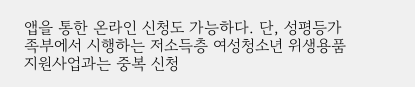앱을 통한 온라인 신청도 가능하다. 단, 성평등가족부에서 시행하는 저소득층 여성청소년 위생용품 지원사업과는 중복 신청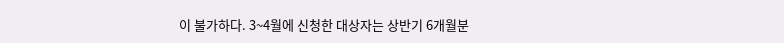이 불가하다. 3~4월에 신청한 대상자는 상반기 6개월분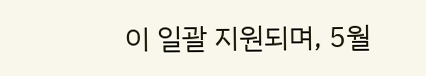이 일괄 지원되며, 5월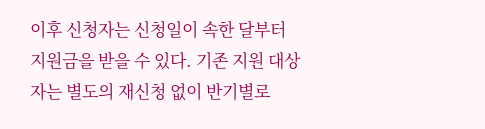이후 신청자는 신청일이 속한 달부터 지원금을 받을 수 있다. 기존 지원 대상자는 별도의 재신청 없이 반기별로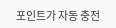포인트가 자동 충전